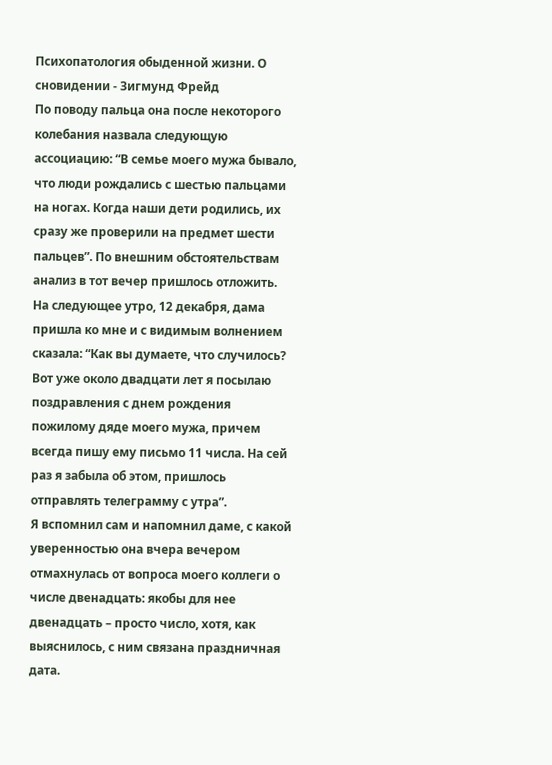Психопатология обыденной жизни. О сновидении - Зигмунд Фрейд
По поводу пальца она после некоторого колебания назвала следующую ассоциацию: “В семье моего мужа бывало, что люди рождались с шестью пальцами на ногах. Когда наши дети родились, их сразу же проверили на предмет шести пальцев”. По внешним обстоятельствам анализ в тот вечер пришлось отложить.
На следующее утро, 12 декабря, дама пришла ко мне и с видимым волнением сказала: “Как вы думаете, что случилось? Вот уже около двадцати лет я посылаю поздравления с днем рождения пожилому дяде моего мужа, причем всегда пишу ему письмо 11 числа. На сей раз я забыла об этом, пришлось отправлять телеграмму с утра”.
Я вспомнил сам и напомнил даме, с какой уверенностью она вчера вечером отмахнулась от вопроса моего коллеги о числе двенадцать: якобы для нее двенадцать – просто число, хотя, как выяснилось, с ним связана праздничная дата.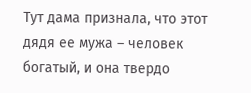Тут дама признала, что этот дядя ее мужа – человек богатый, и она твердо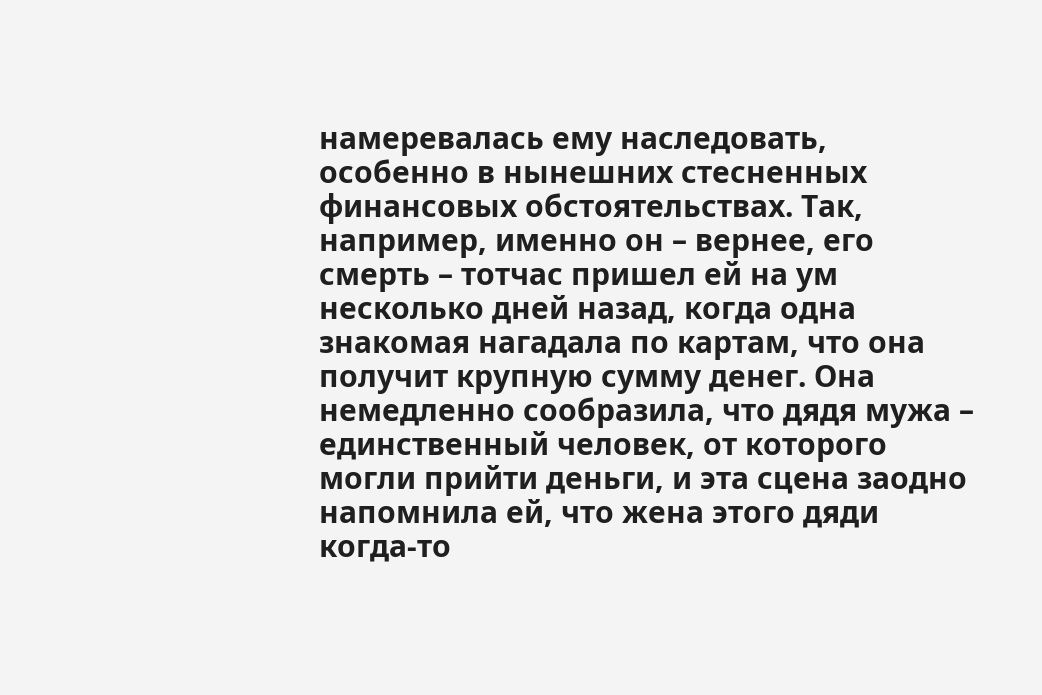намеревалась ему наследовать, особенно в нынешних стесненных финансовых обстоятельствах. Так, например, именно он – вернее, его смерть – тотчас пришел ей на ум несколько дней назад, когда одна знакомая нагадала по картам, что она получит крупную сумму денег. Она немедленно сообразила, что дядя мужа – единственный человек, от которого могли прийти деньги, и эта сцена заодно напомнила ей, что жена этого дяди когда-то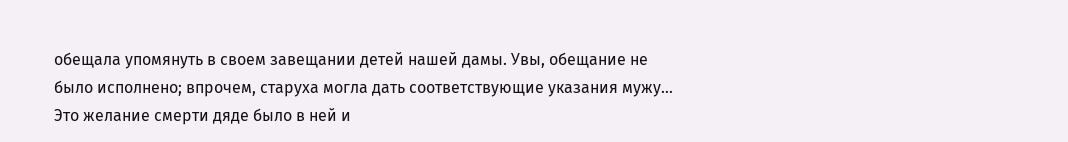обещала упомянуть в своем завещании детей нашей дамы. Увы, обещание не было исполнено; впрочем, старуха могла дать соответствующие указания мужу…
Это желание смерти дяде было в ней и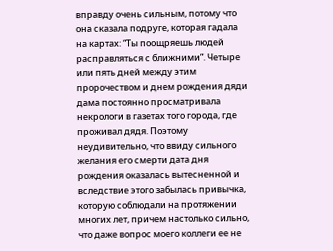вправду очень сильным, потому что она сказала подруге, которая гадала на картах: “Ты поощряешь людей расправляться с ближними”. Четыре или пять дней между этим пророчеством и днем рождения дяди дама постоянно просматривала некрологи в газетах того города, где проживал дядя. Поэтому неудивительно, что ввиду сильного желания его смерти дата дня рождения оказалась вытесненной и вследствие этого забылась привычка, которую соблюдали на протяжении многих лет, причем настолько сильно, что даже вопрос моего коллеги ее не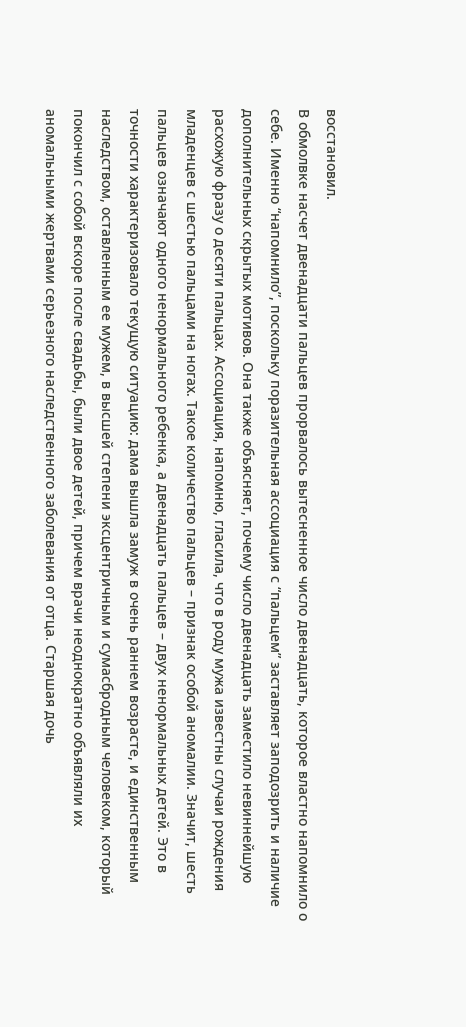восстановил.
В обмолвке насчет двенадцати пальцев прорвалось вытесненное число двенадцать, которое властно напомнило о себе. Именно “напомнило”, поскольку поразительная ассоциация с “пальцем” заставляет заподозрить и наличие дополнительных скрытых мотивов. Она также объясняет, почему число двенадцать заместило невиннейшую расхожую фразу о десяти пальцах. Ассоциация, напомню, гласила, что в роду мужа известны случаи рождения младенцев с шестью пальцами на ногах. Такое количество пальцев – признак особой аномалии. Значит, шесть пальцев означают одного ненормального ребенка, а двенадцать пальцев – двух ненормальных детей. Это в точности характеризовало текущую ситуацию: дама вышла замуж в очень раннем возрасте, и единственным наследством, оставленным ее мужем, в высшей степени эксцентричным и сумасбродным человеком, который покончил с собой вскоре после свадьбы, были двое детей, причем врачи неоднократно объявляли их аномальными жертвами серьезного наследственного заболевания от отца. Старшая дочь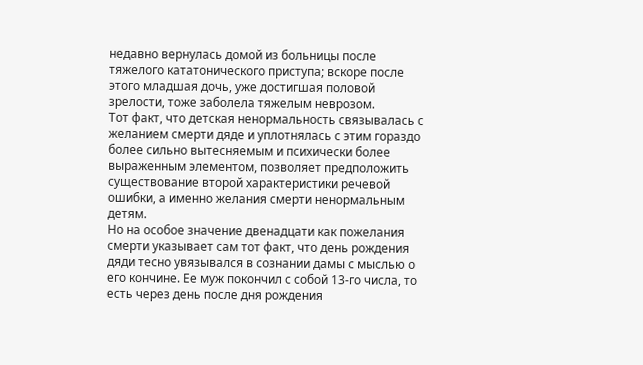недавно вернулась домой из больницы после тяжелого кататонического приступа; вскоре после этого младшая дочь, уже достигшая половой зрелости, тоже заболела тяжелым неврозом.
Тот факт, что детская ненормальность связывалась с желанием смерти дяде и уплотнялась с этим гораздо более сильно вытесняемым и психически более выраженным элементом, позволяет предположить существование второй характеристики речевой ошибки, а именно желания смерти ненормальным детям.
Но на особое значение двенадцати как пожелания смерти указывает сам тот факт, что день рождения дяди тесно увязывался в сознании дамы с мыслью о его кончине. Ее муж покончил с собой 13-го числа, то есть через день после дня рождения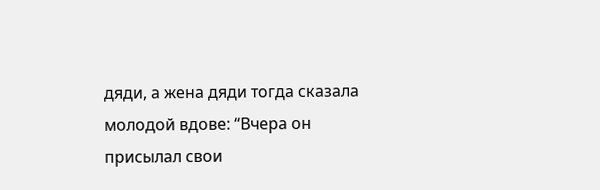дяди, а жена дяди тогда сказала молодой вдове: “Вчера он присылал свои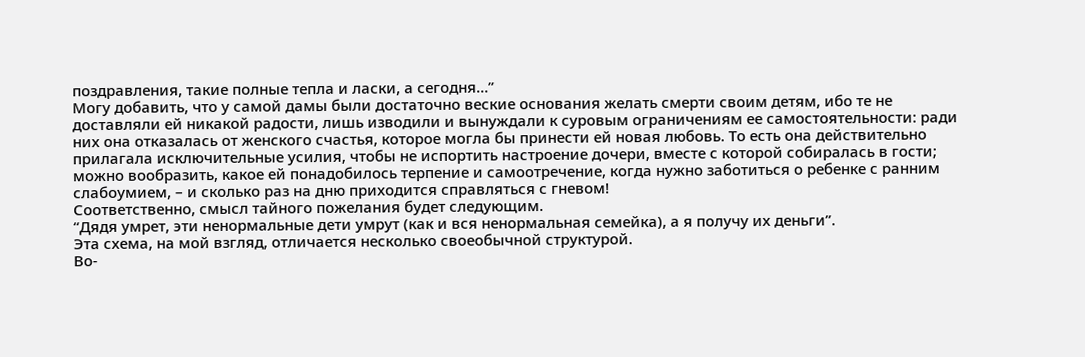поздравления, такие полные тепла и ласки, а сегодня…”
Могу добавить, что у самой дамы были достаточно веские основания желать смерти своим детям, ибо те не доставляли ей никакой радости, лишь изводили и вынуждали к суровым ограничениям ее самостоятельности: ради них она отказалась от женского счастья, которое могла бы принести ей новая любовь. То есть она действительно прилагала исключительные усилия, чтобы не испортить настроение дочери, вместе с которой собиралась в гости; можно вообразить, какое ей понадобилось терпение и самоотречение, когда нужно заботиться о ребенке с ранним слабоумием, – и сколько раз на дню приходится справляться с гневом!
Соответственно, смысл тайного пожелания будет следующим.
“Дядя умрет, эти ненормальные дети умрут (как и вся ненормальная семейка), а я получу их деньги”.
Эта схема, на мой взгляд, отличается несколько своеобычной структурой.
Во-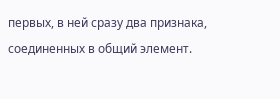первых, в ней сразу два признака, соединенных в общий элемент.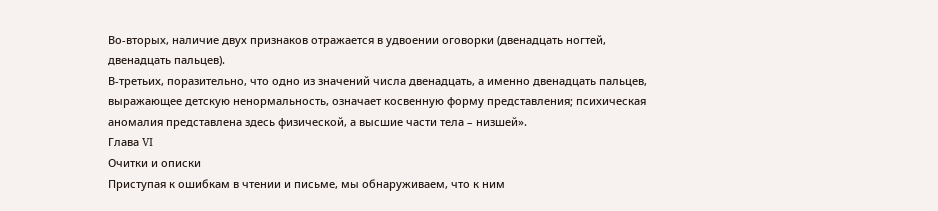Во-вторых, наличие двух признаков отражается в удвоении оговорки (двенадцать ногтей, двенадцать пальцев).
В-третьих, поразительно, что одно из значений числа двенадцать, а именно двенадцать пальцев, выражающее детскую ненормальность, означает косвенную форму представления; психическая аномалия представлена здесь физической, а высшие части тела – низшей».
Глава VI
Очитки и описки
Приступая к ошибкам в чтении и письме, мы обнаруживаем, что к ним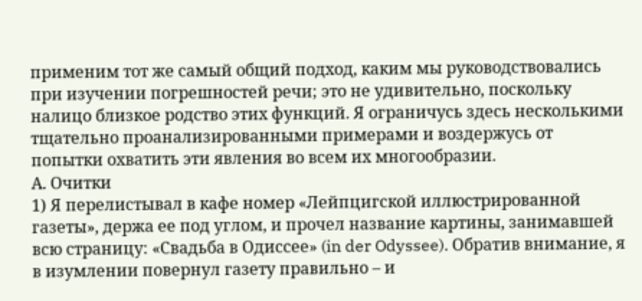применим тот же самый общий подход, каким мы руководствовались при изучении погрешностей речи; это не удивительно, поскольку налицо близкое родство этих функций. Я ограничусь здесь несколькими тщательно проанализированными примерами и воздержусь от попытки охватить эти явления во всем их многообразии.
А. Очитки
1) Я перелистывал в кафе номер «Лейпцигской иллюстрированной газеты», держа ее под углом, и прочел название картины, занимавшей всю страницу: «Свадьба в Одиссее» (in der Odyssee). Обратив внимание, я в изумлении повернул газету правильно – и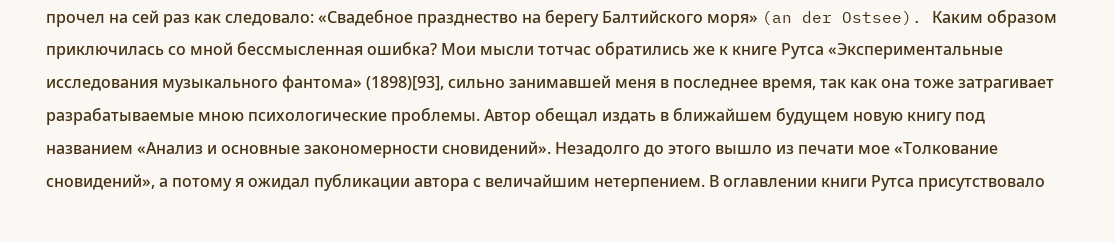прочел на сей раз как следовало: «Свадебное празднество на берегу Балтийского моря» (an der Ostsee). Каким образом приключилась со мной бессмысленная ошибка? Мои мысли тотчас обратились же к книге Рутса «Экспериментальные исследования музыкального фантома» (1898)[93], сильно занимавшей меня в последнее время, так как она тоже затрагивает разрабатываемые мною психологические проблемы. Автор обещал издать в ближайшем будущем новую книгу под названием «Анализ и основные закономерности сновидений». Незадолго до этого вышло из печати мое «Толкование сновидений», а потому я ожидал публикации автора с величайшим нетерпением. В оглавлении книги Рутса присутствовало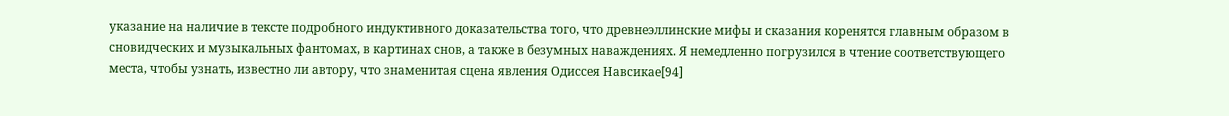указание на наличие в тексте подробного индуктивного доказательства того, что древнеэллинские мифы и сказания коренятся главным образом в сновидческих и музыкальных фантомах, в картинах снов, а также в безумных наваждениях. Я немедленно погрузился в чтение соответствующего места, чтобы узнать, известно ли автору, что знаменитая сцена явления Одиссея Навсикае[94]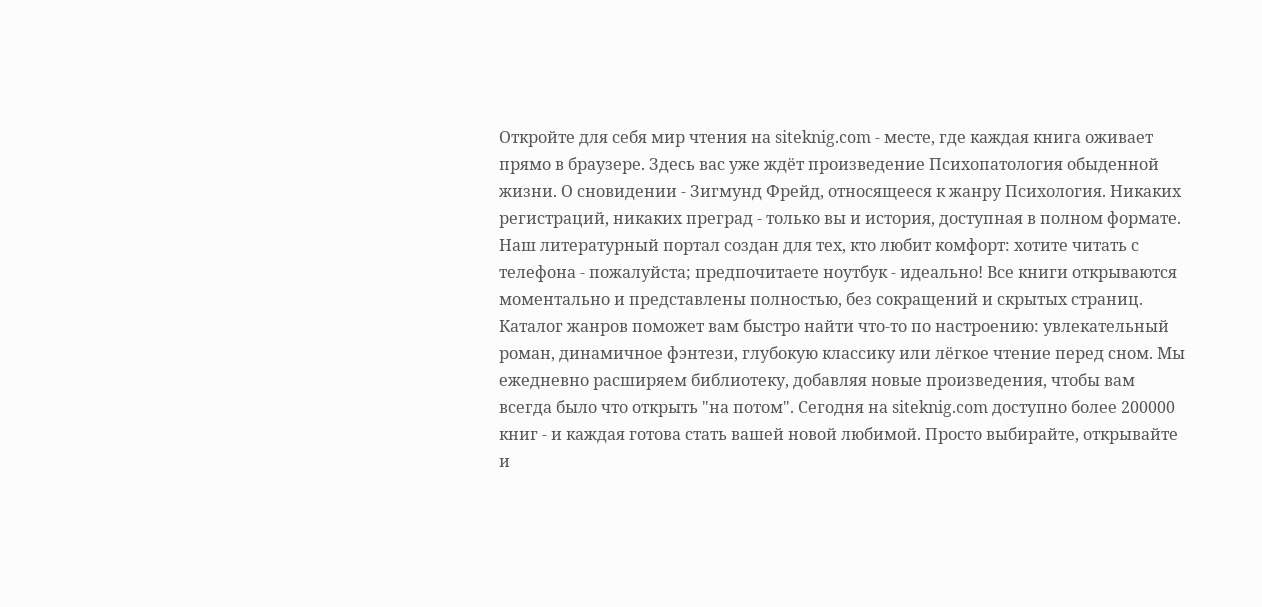Откройте для себя мир чтения на siteknig.com - месте, где каждая книга оживает прямо в браузере. Здесь вас уже ждёт произведение Психопатология обыденной жизни. О сновидении - Зигмунд Фрейд, относящееся к жанру Психология. Никаких регистраций, никаких преград - только вы и история, доступная в полном формате. Наш литературный портал создан для тех, кто любит комфорт: хотите читать с телефона - пожалуйста; предпочитаете ноутбук - идеально! Все книги открываются моментально и представлены полностью, без сокращений и скрытых страниц. Каталог жанров поможет вам быстро найти что-то по настроению: увлекательный роман, динамичное фэнтези, глубокую классику или лёгкое чтение перед сном. Мы ежедневно расширяем библиотеку, добавляя новые произведения, чтобы вам всегда было что открыть "на потом". Сегодня на siteknig.com доступно более 200000 книг - и каждая готова стать вашей новой любимой. Просто выбирайте, открывайте и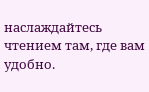наслаждайтесь чтением там, где вам удобно.